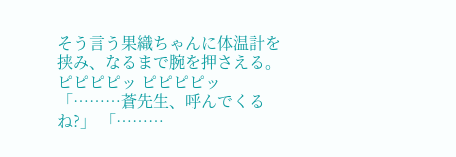そう言う果織ちゃんに体温計を挟み、なるまで腕を押さえる。 ピピピピッ ピピピピッ 「………蒼先生、呼んでくるね?」 「………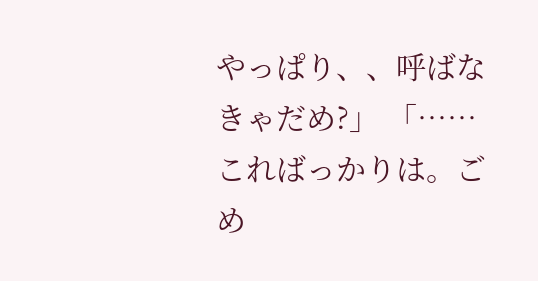やっぱり、、呼ばなきゃだめ?」 「……こればっかりは。ごめ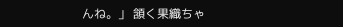んね。」 頷く果織ちゃ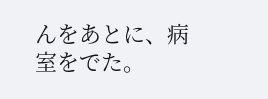んをあとに、病室をでた。